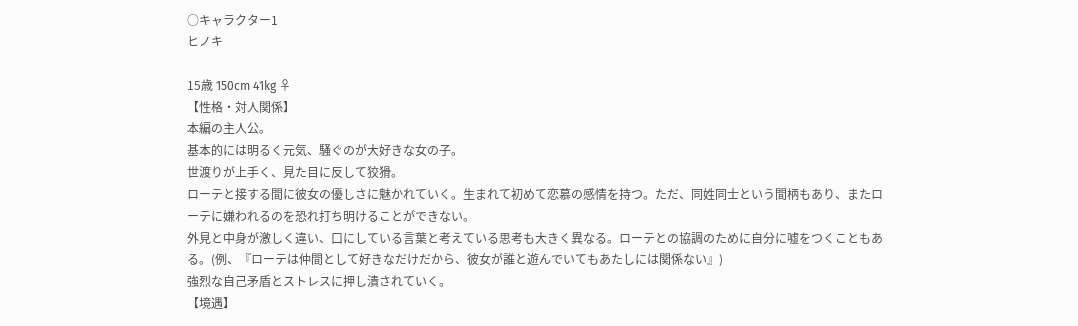○キャラクター1
ヒノキ

15歳 150cm 41kg ♀
【性格・対人関係】
本編の主人公。
基本的には明るく元気、騒ぐのが大好きな女の子。
世渡りが上手く、見た目に反して狡猾。
ローテと接する間に彼女の優しさに魅かれていく。生まれて初めて恋慕の感情を持つ。ただ、同姓同士という間柄もあり、またローテに嫌われるのを恐れ打ち明けることができない。
外見と中身が激しく違い、口にしている言葉と考えている思考も大きく異なる。ローテとの協調のために自分に嘘をつくこともある。(例、『ローテは仲間として好きなだけだから、彼女が誰と遊んでいてもあたしには関係ない』)
強烈な自己矛盾とストレスに押し潰されていく。
【境遇】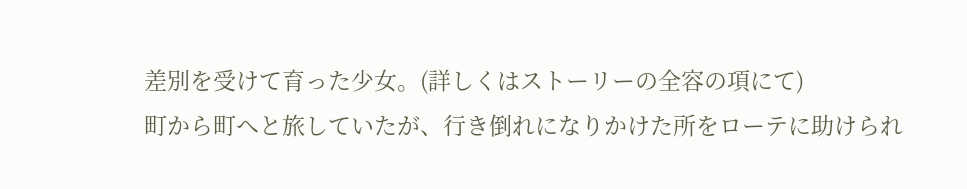差別を受けて育った少女。(詳しくはストーリーの全容の項にて)
町から町へと旅していたが、行き倒れになりかけた所をローテに助けられ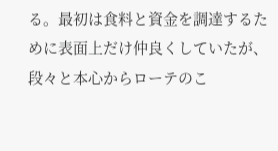る。最初は食料と資金を調達するために表面上だけ仲良くしていたが、段々と本心からローテのこ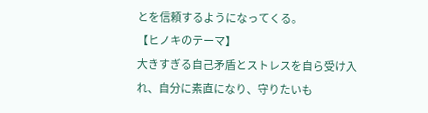とを信頼するようになってくる。
【ヒノキのテーマ】
大きすぎる自己矛盾とストレスを自ら受け入れ、自分に素直になり、守りたいも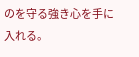のを守る強き心を手に入れる。